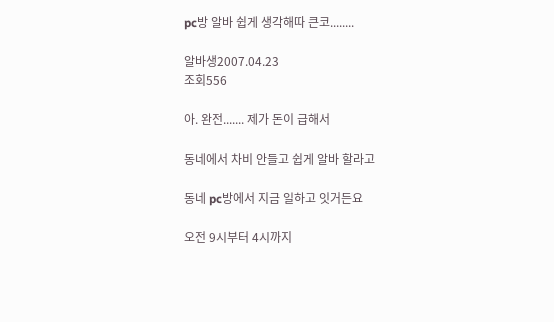pc방 알바 쉽게 생각해따 큰코........

알바생2007.04.23
조회556

아. 완전....... 제가 돈이 급해서

동네에서 차비 안들고 쉽게 알바 할라고

동네 pc방에서 지금 일하고 잇거든요

오전 9시부터 4시까지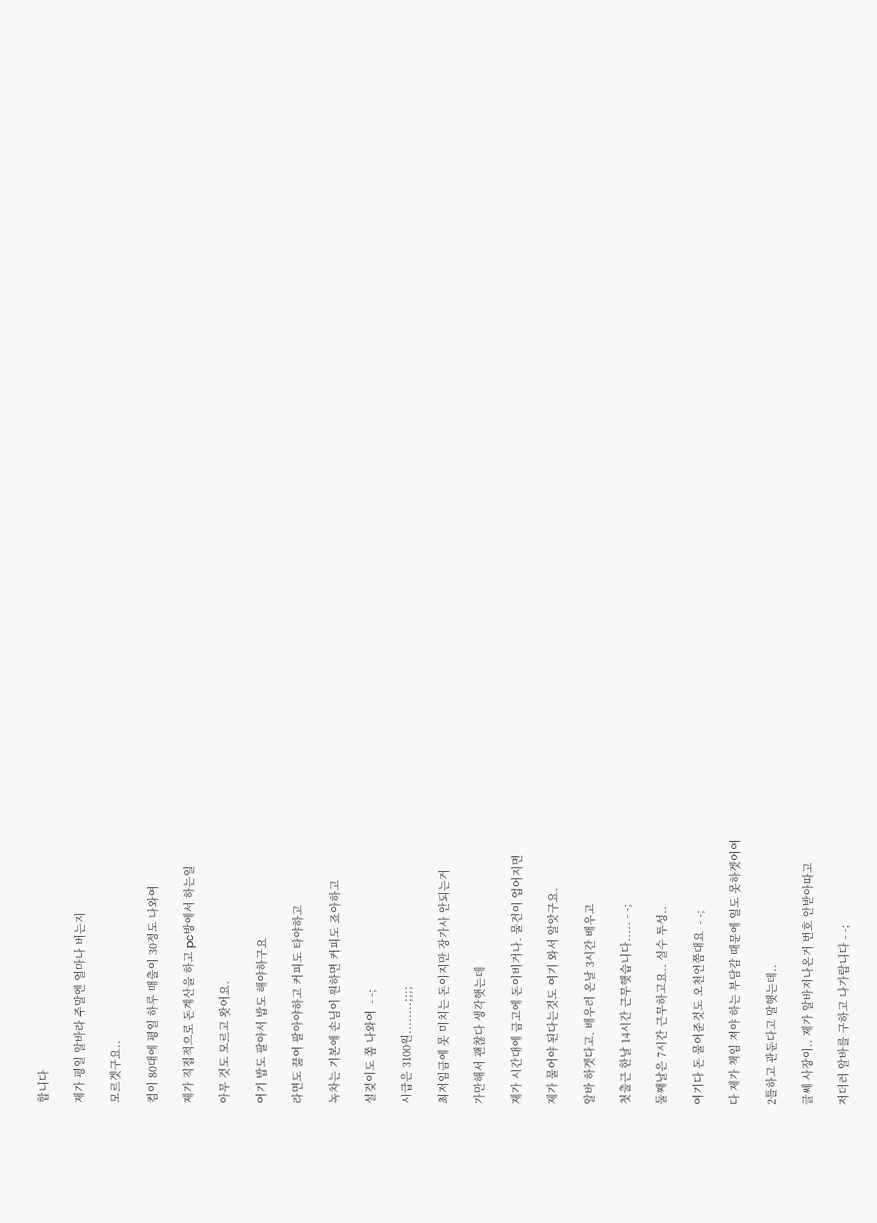합니다

제가 평일 알바라 주말엔 얼마나 버는지

모르겟구요..

컴이 80대에 평일 하루 매출이 30정도 나와여

제가 직접적으로 돈계산을 하고 pc방에서 하는일

아무 것도 모르고 왓어요.

여기 밥도 팔아서 밥도 해야하구요

라면도 끓여 팔아야하고 커피도 타야하고

녹차는 기본에 손님이 원하면 커피도 죠아하고

설겆이도 쫌 나와여  - -;

시급은 3100원........;;;;

최저임금에 못 미치는 돈이지만 장가사 안되는거

가만해서 괜찮다 생각햇는데

제가 시간대에 금고에 돈이비거나. 물건이 업어지면

제가 물어야 된다는것도 여기 와서 알앗구요.

알바 하겟다고. 배우러 온날 3시간 배우고

첫출근 한날 14시간 근무햇습니다..... - -;

둘째날은 7시간 근무하고요.. 실수 투성..

여기다 돈 물어준것도 오천언쯤대요  - -;

다 제가 책임 져야 하는 부담감 때문에 일도 못하겟어여

2틀하고 관둔다고 말햇는데..

글쎄 사장이.. 제가 알바저나온거 번호 안받아따고

저더러 알바를 구하고 나가랍니다 - -;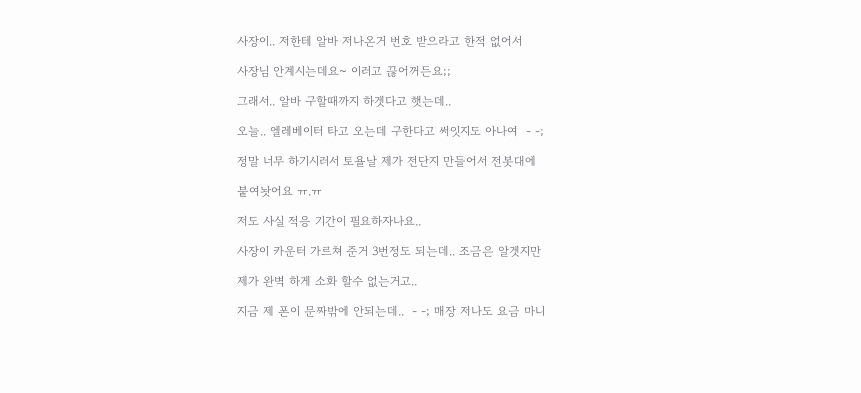사장이.. 저한테 알바 저나온거 번호 받으라고 한적 없어서

사장님 안계시는데요~ 이러고 끊어꺼든요;;

그래서.. 알바 구할때까지 하겟다고 햇는데..

오늘.. 엘레베이터 타고 오는데 구한다고 써잇지도 아나여  - -;

정말 너무 하기시러서 토욜날 제가 전단지 만들어서 전봇대에

붙여놧어요 ㅠ.ㅠ

저도 사실 적응 기간이 필요하자나요..

사장이 카운터 가르쳐 준거 3번정도 되는데.. 조금은 알겟지만

제가 완벽 하게 소화 할수 없는거고..

지금 제 폰이 문짜밖에 안되는데..  - -; 매장 저나도 요금 마니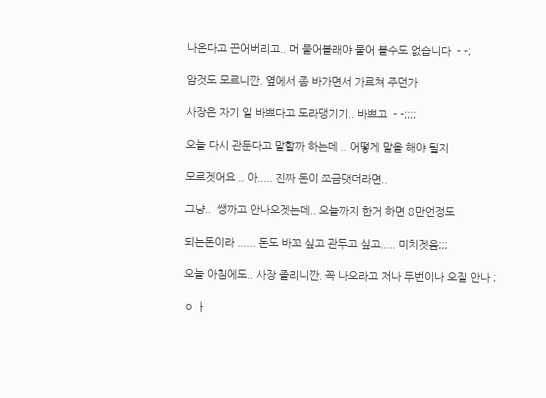나온다고 끈어버리고.. 머 물어볼래야 물어 볼수도 없습니다  - -;

암것도 모르니깐. 옆에서 좀 바가면서 가르쳐 주던가

사장은 자기 일 바쁘다고 도라댕기기.. 바쁘고  - -;;;;

오늘 다시 관둔다고 말할까 하는데 .. 어떻게 말을 해야 될지

모르겟어요 .. 아..... 진짜 돈이 쪼금댓더라면..

그냥..  쌩까고 안나오겟는데.. 오늘까지 한거 하면 8만언정도

되는돈이라 ...... 돈도 바꼬 싶고 관두고 싶고..... 미치겟음;;;

오늘 아침에도.. 사장 졸리니깐. 꼭 나오라고 저나 두번이나 오질 안나 ;

ㅇ ㅏ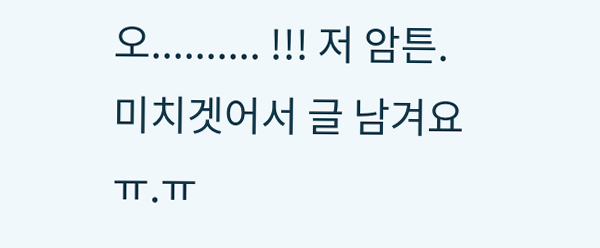오.......... !!! 저 암튼. 미치겟어서 글 남겨요 ㅠ.ㅠ